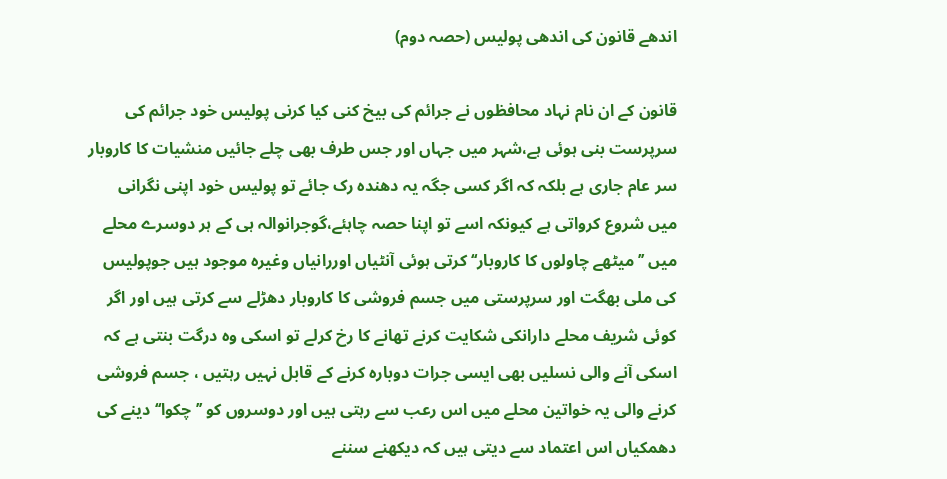اندھے قانون کی اندھی پولیس (حصہ دوم)

قانون کے ان نام نہاد محافظوں نے جرائم کی بیخ کنی کیا کرنی پولیس خود جرائم کی سرپرست بنی ہوئی ہے،شہر میں جہاں اور جس طرف بھی چلے جائیں منشیات کا کاروبار سر عام جاری ہے بلکہ کہ اگر کسی جگہ یہ دھندہ رک جائے تو پولیس خود اپنی نگرانی میں شروع کرواتی ہے کیونکہ اسے تو اپنا حصہ چاہئے،گوجرانوالہ ہی کے ہر دوسرے محلے میں ’’میٹھے چاولوں کا کاروبار‘‘ کرتی ہوئی آنٹیاں اوررانیاں وغیرہ موجود ہیں جوپولیس کی ملی بھگت اور سرپرستی میں جسم فروشی کا کاروبار دھڑلے سے کرتی ہیں اور اگر کوئی شریف محلے دارانکی شکایت کرنے تھانے کا رخ کرلے تو اسکی وہ درگت بنتی ہے کہ اسکی آنے والی نسلیں بھی ایسی جرات دوبارہ کرنے کے قابل نہیں رہتیں ، جسم فروشی کرنے والی یہ خواتین محلے میں اس رعب سے رہتی ہیں اور دوسروں کو ’’ چکوا‘‘ دینے کی دھمکیاں اس اعتماد سے دیتی ہیں کہ دیکھنے سننے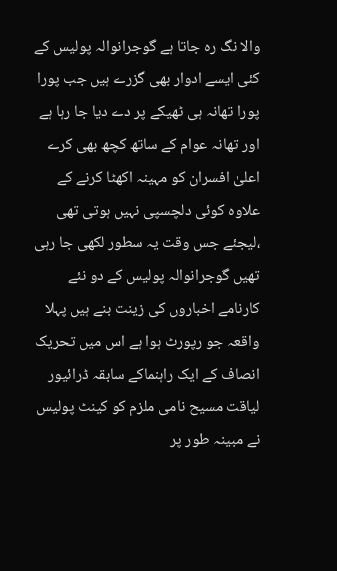والا نگ رہ جاتا ہے گوجرانوالہ پولیس کے کئی ایسے ادوار بھی گزرے ہیں جب پورا پورا تھانہ ہی ٹھیکے پر دے دیا جا رہا ہے اور تھانہ عوام کے ساتھ کچھ بھی کرے اعلیٰ افسران کو مہینہ اکھٹا کرنے کے علاوہ کوئی دلچسپی نہیں ہوتی تھی ،لیجئے جس وقت یہ سطور لکھی جا رہی تھیں گوجرانوالہ پولیس کے دو نئے کارنامے اخباروں کی زینت بنے ہیں پہلا واقعہ جو رپورٹ ہوا ہے اس میں تحریک انصاف کے ایک راہنماکے سابقہ ڈرائیور لیاقت مسیح نامی ملزم کو کینٹ پولیس نے مبینہ طور پر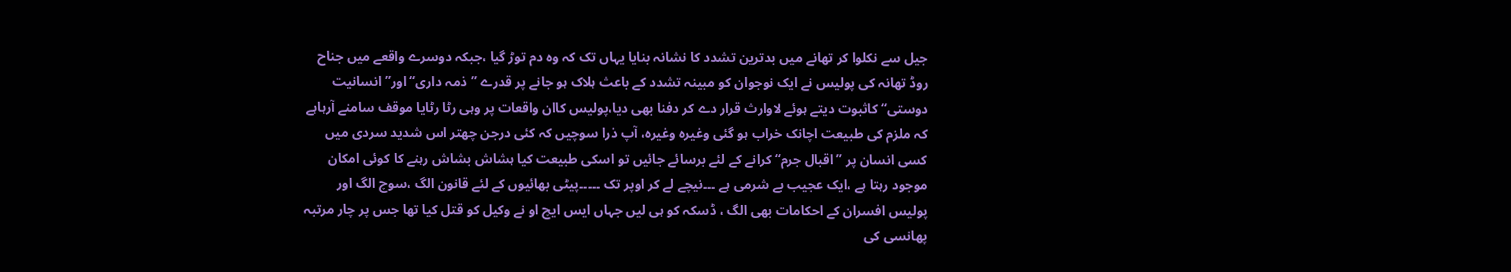جیل سے نکلوا کر تھانے میں بدترین تشدد کا نشانہ بنایا یہاں تک کہ وہ دم توڑ گیا ،جبکہ دوسرے واقعے میں جناح روڈ تھانہ کی پولیس نے ایک نوجوان کو مبینہ تشدد کے باعث ہلاک ہو جانے پر قدرے ’’ذمہ داری‘‘ اور’’ انسانیت دوستی‘‘ کاثبوت دیتے ہوئے لاوارث قرار دے کر دفنا بھی دیا،پولیس کاان واقعات پر وہی رٹا رٹایا موقف سامنے آرہاہے کہ ملزم کی طبیعت اچانک خراب ہو گئی وغیرہ وغیرہ، آپ ذرا سوچیں کہ کئی درجن چھتر اس شدید سردی میں کسی انسان پر ’’اقبال جرم‘‘کرانے کے لئے برسائے جائیں تو اسکی طبیعت کیا ہشاش بشاش رہنے کا کوئی امکان موجود رہتا ہے ،ایک عجیب بے شرمی ہے ۔۔۔نیچے لے کر اوپر تک ۔۔۔۔۔پیٹی بھائیوں کے لئے قانون الگ ،سوچ الگ اور پولیس افسران کے احکامات بھی الگ ، ڈسکہ کو ہی لیں جہاں ایس ایچ او نے وکیل کو قتل کیا تھا جس پر چار مرتبہ پھانسی کی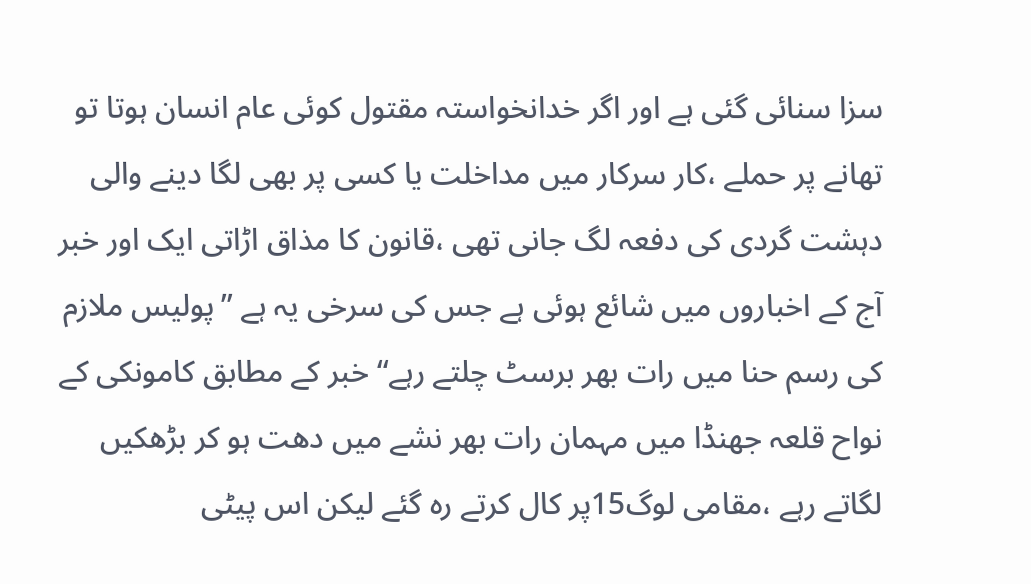سزا سنائی گئی ہے اور اگر خدانخواستہ مقتول کوئی عام انسان ہوتا تو تھانے پر حملے ،کار سرکار میں مداخلت یا کسی پر بھی لگا دینے والی دہشت گردی کی دفعہ لگ جانی تھی ،قانون کا مذاق اڑاتی ایک اور خبر آج کے اخباروں میں شائع ہوئی ہے جس کی سرخی یہ ہے ’’پولیس ملازم کی رسم حنا میں رات بھر برسٹ چلتے رہے‘‘ خبر کے مطابق کامونکی کے نواح قلعہ جھنڈا میں مہمان رات بھر نشے میں دھت ہو کر بڑھکیں لگاتے رہے ،مقامی لوگ15پر کال کرتے رہ گئے لیکن اس پیٹی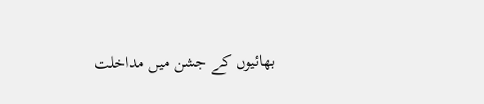بھائیوں کے جشن میں مداخلت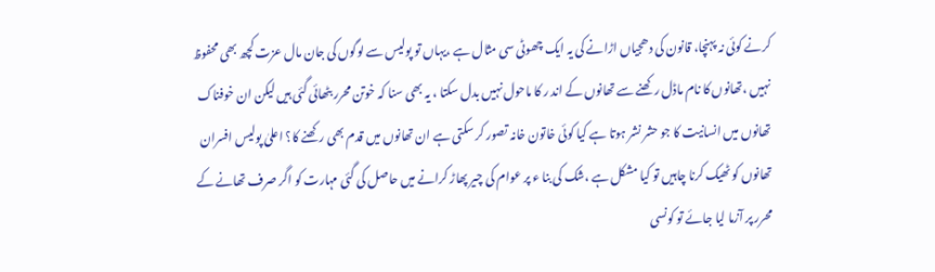کرنے کوئی نہ پہنچا، قانون کی دھجیاں اڑانے کی یہ ایک چھوٹی سی مثال ہے ،یہاں تو پولیس سے لوگوں کی جان مال عزت کچھ بھی محفوظ نہیں ،تھانوں کا نام ماڈل رکھنے سے تھانوں کے اند ر کا ماحول نہیں بدل سکتا ، یہ بھی سنا کہ خوتن محرر بٹھائی گئی ہیں لیکن ان خوفناک تھانوں میں انسانیت کا جو حشر نشر ہوتا ہے کیا کوئی خاتون خانہ تصور کر سکتی ہے ان تھانوں میں قدم بھی رکھنے کا؟ اعلیٰ پولیس افسران تھانوں کو ٹھیک کرنا چاہیں تو کیا مشکل ہے ،شک کی بنا ء پر عوام کی چیر پھاڑ کرانے میں حاصل کی گئی مہارت کو اگر صرف تھانے کے محرر پر آزما لیا جائے تو کونسی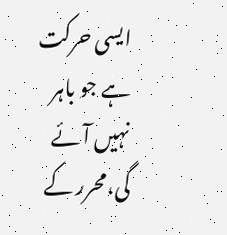ایسی حرکت ہے جو باہر نہیں آئے گی،محرر کے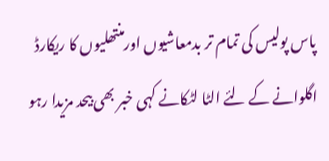پاس پولیس کی تمام تر بدمعاشیوں اورمنتھلیوں کا ریکارڈ اگلوانے کے لئے الٹا لٹکانے کہی خبر بھی بیحد مزیدا رہو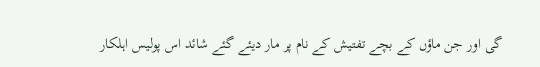گی اور جن ماؤں کے بچے تفتیش کے نام پر مار دیئے گئے شائد اس پولیس اہلکار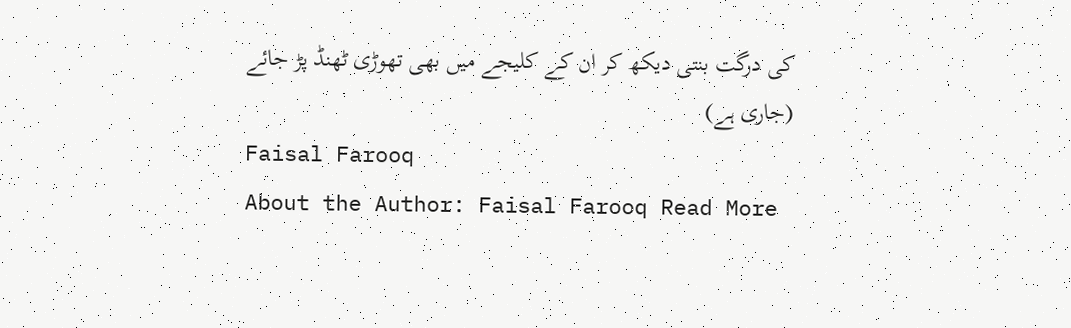کی درگت بنتی دیکھ کر ان کے کلیجے میں بھی تھوڑی ٹھنڈ پڑ جائے (جاری ہے)
Faisal Farooq
About the Author: Faisal Farooq Read More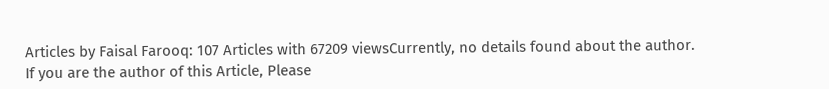Articles by Faisal Farooq: 107 Articles with 67209 viewsCurrently, no details found about the author. If you are the author of this Article, Please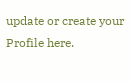update or create your Profile here.